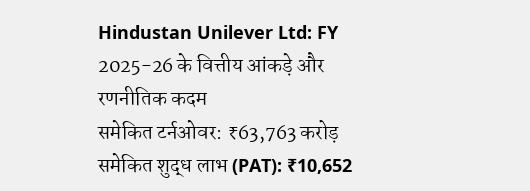Hindustan Unilever Ltd: FY 2025-26 के वित्तीय आंकड़े और रणनीतिक कदम
समेकित टर्नओवर: ₹63,763 करोड़
समेकित शुद्ध लाभ (PAT): ₹10,652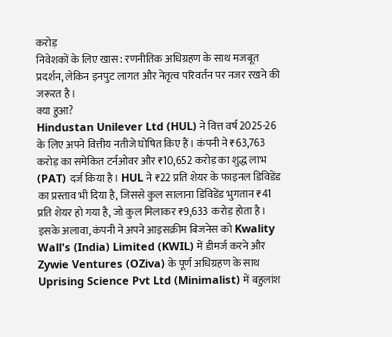करोड़
निवेशकों के लिए खास: रणनीतिक अधिग्रहण के साथ मजबूत प्रदर्शन, लेकिन इनपुट लागत और नेतृत्व परिवर्तन पर नजर रखने की जरूरत है।
क्या हुआ?
Hindustan Unilever Ltd (HUL) ने वित्त वर्ष 2025-26 के लिए अपने वित्तीय नतीजे घोषित किए हैं। कंपनी ने ₹63,763 करोड़ का समेकित टर्नओवर और ₹10,652 करोड़ का शुद्ध लाभ (PAT) दर्ज किया है। HUL ने ₹22 प्रति शेयर के फाइनल डिविडेंड का प्रस्ताव भी दिया है, जिससे कुल सालाना डिविडेंड भुगतान ₹41 प्रति शेयर हो गया है, जो कुल मिलाकर ₹9,633 करोड़ होता है। इसके अलावा, कंपनी ने अपने आइसक्रीम बिजनेस को Kwality Wall's (India) Limited (KWIL) में डीमर्ज करने और Zywie Ventures (OZiva) के पूर्ण अधिग्रहण के साथ Uprising Science Pvt Ltd (Minimalist) में बहुलांश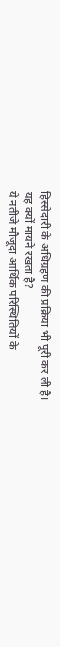हिस्सेदारी के अधिग्रहण की प्रक्रिया भी पूरी कर ली है।
यह क्यों मायने रखता है?
ये नतीजे मौजूदा आर्थिक परिस्थितियों के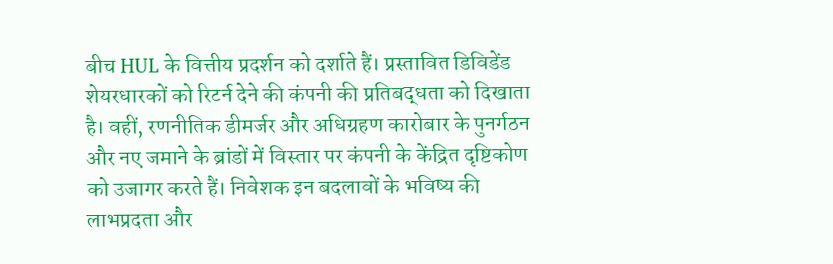बीच HUL के वित्तीय प्रदर्शन को दर्शाते हैं। प्रस्तावित डिविडेंड शेयरधारकों को रिटर्न देने की कंपनी की प्रतिबद्धता को दिखाता है। वहीं, रणनीतिक डीमर्जर और अधिग्रहण कारोबार के पुनर्गठन और नए जमाने के ब्रांडों में विस्तार पर कंपनी के केंद्रित दृष्टिकोण को उजागर करते हैं। निवेशक इन बदलावों के भविष्य की लाभप्रदता और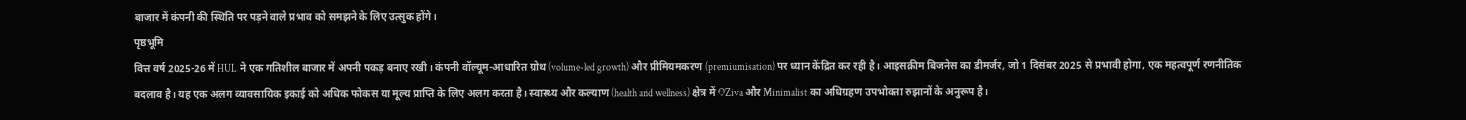बाजार में कंपनी की स्थिति पर पड़ने वाले प्रभाव को समझने के लिए उत्सुक होंगे।
पृष्ठभूमि
वित्त वर्ष 2025-26 में HUL ने एक गतिशील बाजार में अपनी पकड़ बनाए रखी। कंपनी वॉल्यूम-आधारित ग्रोथ (volume-led growth) और प्रीमियमकरण (premiumisation) पर ध्यान केंद्रित कर रही है। आइसक्रीम बिजनेस का डीमर्जर, जो 1 दिसंबर 2025 से प्रभावी होगा, एक महत्वपूर्ण रणनीतिक बदलाव है। यह एक अलग व्यावसायिक इकाई को अधिक फोकस या मूल्य प्राप्ति के लिए अलग करता है। स्वास्थ्य और कल्याण (health and wellness) क्षेत्र में OZiva और Minimalist का अधिग्रहण उपभोक्ता रुझानों के अनुरूप है।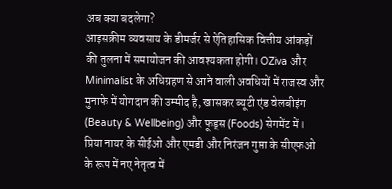अब क्या बदलेगा?
आइसक्रीम व्यवसाय के डीमर्जर से ऐतिहासिक वित्तीय आंकड़ों की तुलना में समायोजन की आवश्यकता होगी। OZiva और Minimalist के अधिग्रहण से आने वाली अवधियों में राजस्व और मुनाफे में योगदान की उम्मीद है, खासकर ब्यूटी एंड वेलबीइंग (Beauty & Wellbeing) और फूड्स (Foods) सेगमेंट में। प्रिया नायर के सीईओ और एमडी और निरंजन गुप्ता के सीएफओ के रूप में नए नेतृत्व में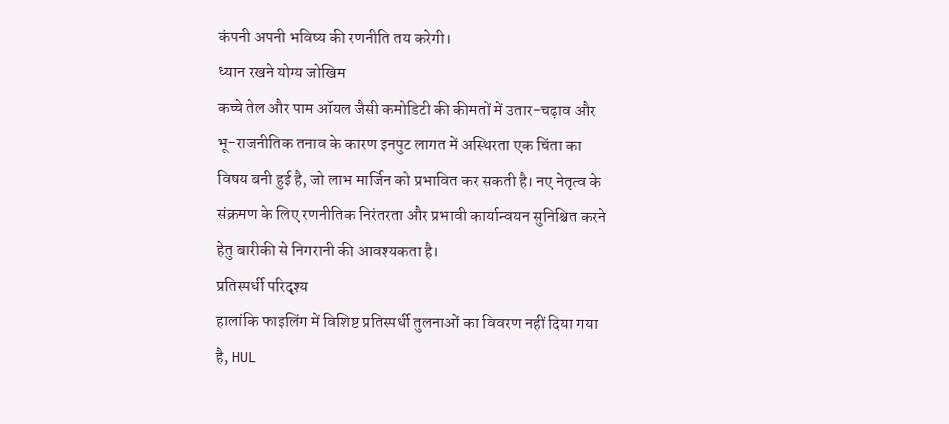कंपनी अपनी भविष्य की रणनीति तय करेगी।
ध्यान रखने योग्य जोखिम
कच्चे तेल और पाम ऑयल जैसी कमोडिटी की कीमतों में उतार-चढ़ाव और भू-राजनीतिक तनाव के कारण इनपुट लागत में अस्थिरता एक चिंता का विषय बनी हुई है, जो लाभ मार्जिन को प्रभावित कर सकती है। नए नेतृत्व के संक्रमण के लिए रणनीतिक निरंतरता और प्रभावी कार्यान्वयन सुनिश्चित करने हेतु बारीकी से निगरानी की आवश्यकता है।
प्रतिस्पर्धी परिदृश्य
हालांकि फाइलिंग में विशिष्ट प्रतिस्पर्धी तुलनाओं का विवरण नहीं दिया गया है, HUL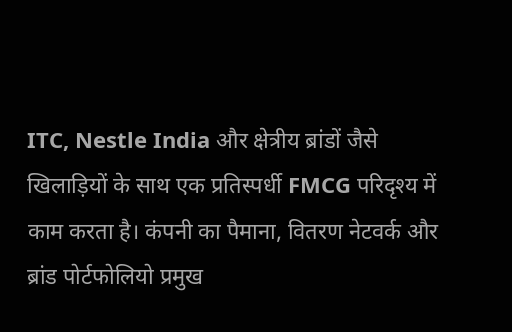ITC, Nestle India और क्षेत्रीय ब्रांडों जैसे खिलाड़ियों के साथ एक प्रतिस्पर्धी FMCG परिदृश्य में काम करता है। कंपनी का पैमाना, वितरण नेटवर्क और ब्रांड पोर्टफोलियो प्रमुख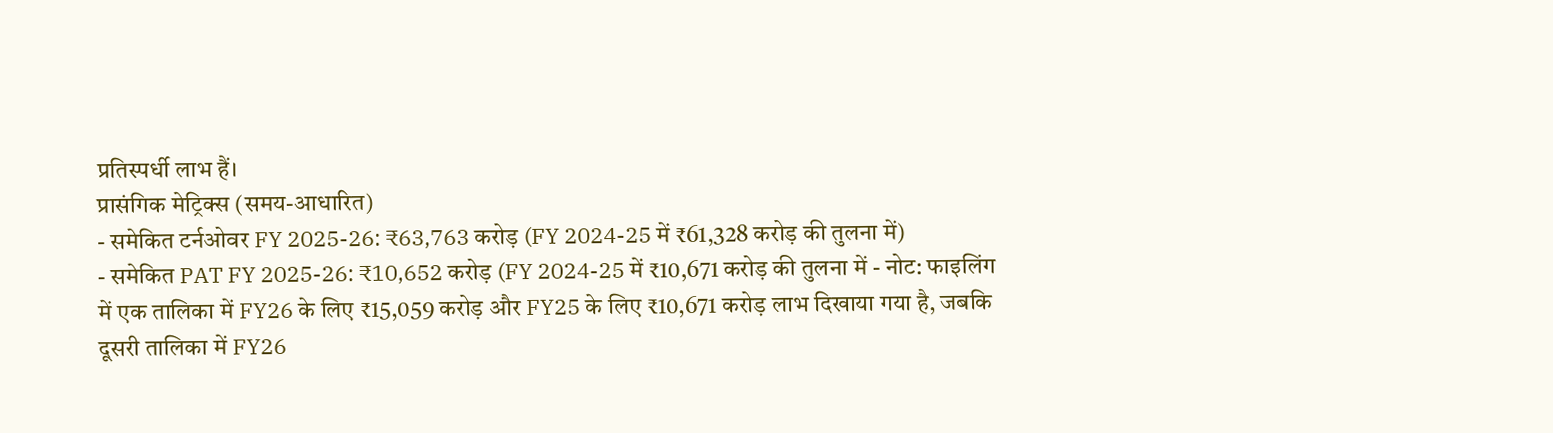प्रतिस्पर्धी लाभ हैं।
प्रासंगिक मेट्रिक्स (समय-आधारित)
- समेकित टर्नओवर FY 2025-26: ₹63,763 करोड़ (FY 2024-25 में ₹61,328 करोड़ की तुलना में)
- समेकित PAT FY 2025-26: ₹10,652 करोड़ (FY 2024-25 में ₹10,671 करोड़ की तुलना में - नोट: फाइलिंग में एक तालिका में FY26 के लिए ₹15,059 करोड़ और FY25 के लिए ₹10,671 करोड़ लाभ दिखाया गया है, जबकि दूसरी तालिका में FY26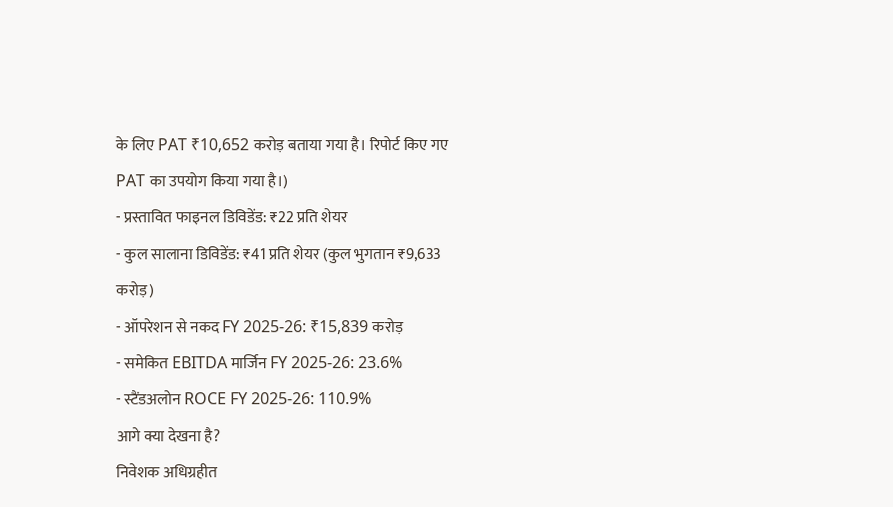के लिए PAT ₹10,652 करोड़ बताया गया है। रिपोर्ट किए गए PAT का उपयोग किया गया है।)
- प्रस्तावित फाइनल डिविडेंड: ₹22 प्रति शेयर
- कुल सालाना डिविडेंड: ₹41 प्रति शेयर (कुल भुगतान ₹9,633 करोड़)
- ऑपरेशन से नकद FY 2025-26: ₹15,839 करोड़
- समेकित EBITDA मार्जिन FY 2025-26: 23.6%
- स्टैंडअलोन ROCE FY 2025-26: 110.9%
आगे क्या देखना है?
निवेशक अधिग्रहीत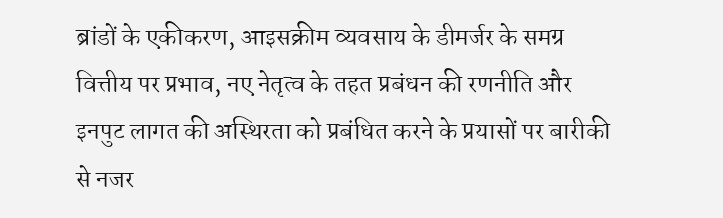ब्रांडों के एकीकरण, आइसक्रीम व्यवसाय के डीमर्जर के समग्र वित्तीय पर प्रभाव, नए नेतृत्व के तहत प्रबंधन की रणनीति और इनपुट लागत की अस्थिरता को प्रबंधित करने के प्रयासों पर बारीकी से नजर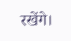रखेंगे।